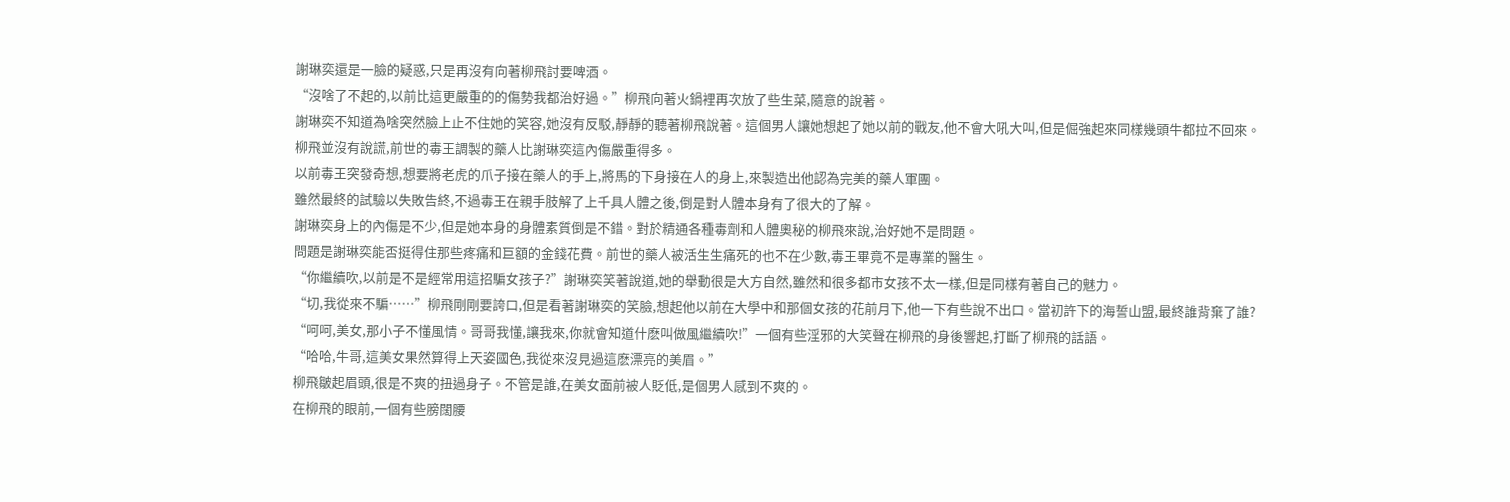謝琳奕還是一臉的疑惑,只是再沒有向著柳飛討要啤酒。
“沒啥了不起的,以前比這更嚴重的的傷勢我都治好過。”柳飛向著火鍋裡再次放了些生菜,隨意的說著。
謝琳奕不知道為啥突然臉上止不住她的笑容,她沒有反駁,靜靜的聽著柳飛說著。這個男人讓她想起了她以前的戰友,他不會大吼大叫,但是倔強起來同樣幾頭牛都拉不回來。
柳飛並沒有說謊,前世的毒王調製的藥人比謝琳奕這內傷嚴重得多。
以前毒王突發奇想,想要將老虎的爪子接在藥人的手上,將馬的下身接在人的身上,來製造出他認為完美的藥人軍團。
雖然最終的試驗以失敗告終,不過毒王在親手肢解了上千具人體之後,倒是對人體本身有了很大的了解。
謝琳奕身上的內傷是不少,但是她本身的身體素質倒是不錯。對於精通各種毒劑和人體奧秘的柳飛來說,治好她不是問題。
問題是謝琳奕能否挺得住那些疼痛和巨額的金錢花費。前世的藥人被活生生痛死的也不在少數,毒王畢竟不是專業的醫生。
“你繼續吹,以前是不是經常用這招騙女孩子?”謝琳奕笑著說道,她的舉動很是大方自然,雖然和很多都市女孩不太一樣,但是同樣有著自己的魅力。
“切,我從來不騙……”柳飛剛剛要誇口,但是看著謝琳奕的笑臉,想起他以前在大學中和那個女孩的花前月下,他一下有些說不出口。當初許下的海誓山盟,最終誰背棄了誰?
“呵呵,美女,那小子不懂風情。哥哥我懂,讓我來,你就會知道什麽叫做風繼續吹!”一個有些淫邪的大笑聲在柳飛的身後響起,打斷了柳飛的話語。
“哈哈,牛哥,這美女果然算得上天姿國色,我從來沒見過這麽漂亮的美眉。”
柳飛皺起眉頭,很是不爽的扭過身子。不管是誰,在美女面前被人貶低,是個男人感到不爽的。
在柳飛的眼前,一個有些膀闊腰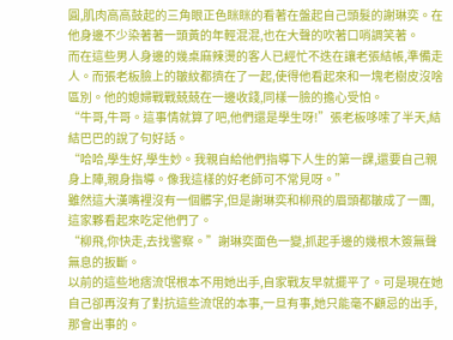圓,肌肉高高鼓起的三角眼正色眯眯的看著在盤起自己頭髮的謝琳奕。在他身邊不少染著著一頭黃的年輕混混,也在大聲的吹著口哨調笑著。
而在這些男人身邊的幾桌麻辣燙的客人已經忙不迭在讓老張結帳,準備走人。而張老板臉上的皺紋都擠在了一起,使得他看起來和一塊老樹皮沒啥區別。他的媳婦戰戰兢兢在一邊收錢,同樣一臉的擔心受怕。
“牛哥,牛哥。這事情就算了吧,他們還是學生呀!”張老板哆嗦了半天,結結巴巴的說了句好話。
“哈哈,學生好,學生妙。我親自給他們指導下人生的第一課,還要自己親身上陣,親身指導。像我這樣的好老師可不常見呀。”
雖然這大漢嘴裡沒有一個髒字,但是謝琳奕和柳飛的眉頭都皺成了一團,這家夥看起來吃定他們了。
“柳飛,你快走,去找警察。”謝琳奕面色一變,抓起手邊的幾根木簽無聲無息的扳斷。
以前的這些地痞流氓根本不用她出手,自家戰友早就擺平了。可是現在她自己卻再沒有了對抗這些流氓的本事,一旦有事,她只能毫不顧忌的出手,那會出事的。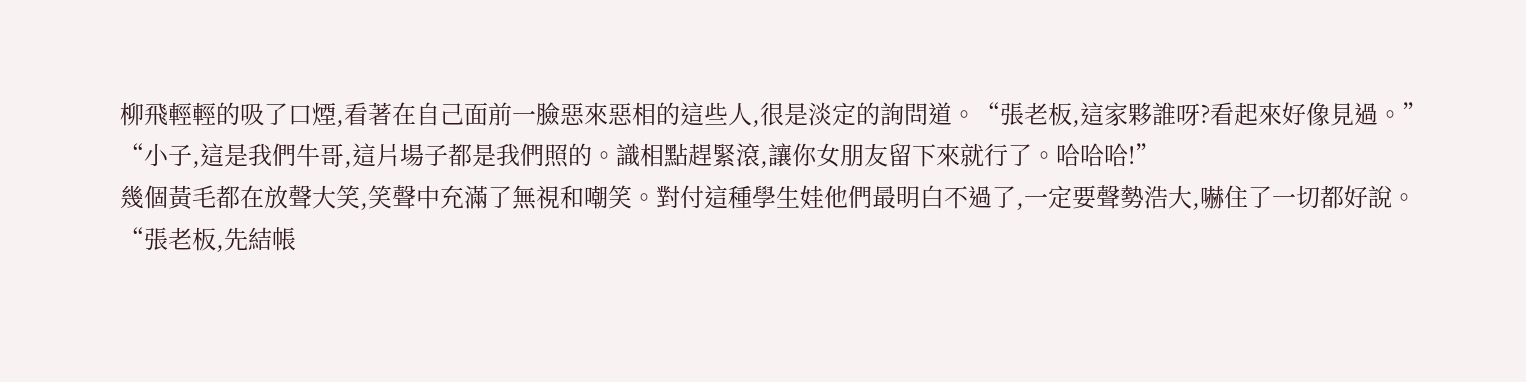柳飛輕輕的吸了口煙,看著在自己面前一臉惡來惡相的這些人,很是淡定的詢問道。“張老板,這家夥誰呀?看起來好像見過。”
“小子,這是我們牛哥,這片場子都是我們照的。識相點趕緊滾,讓你女朋友留下來就行了。哈哈哈!”
幾個黃毛都在放聲大笑,笑聲中充滿了無視和嘲笑。對付這種學生娃他們最明白不過了,一定要聲勢浩大,嚇住了一切都好說。
“張老板,先結帳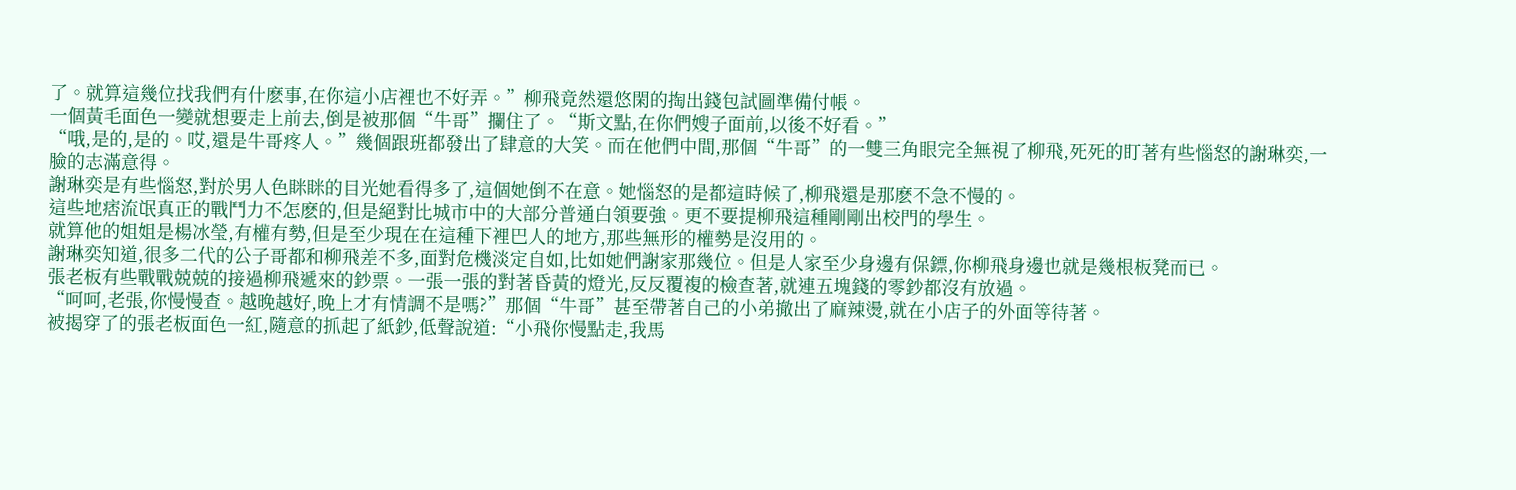了。就算這幾位找我們有什麽事,在你這小店裡也不好弄。”柳飛竟然還悠閑的掏出錢包試圖準備付帳。
一個黃毛面色一變就想要走上前去,倒是被那個“牛哥”攔住了。“斯文點,在你們嫂子面前,以後不好看。”
“哦,是的,是的。哎,還是牛哥疼人。”幾個跟班都發出了肆意的大笑。而在他們中間,那個“牛哥”的一雙三角眼完全無視了柳飛,死死的盯著有些惱怒的謝琳奕,一臉的志滿意得。
謝琳奕是有些惱怒,對於男人色眯眯的目光她看得多了,這個她倒不在意。她惱怒的是都這時候了,柳飛還是那麽不急不慢的。
這些地痞流氓真正的戰鬥力不怎麽的,但是絕對比城市中的大部分普通白領要強。更不要提柳飛這種剛剛出校門的學生。
就算他的姐姐是楊冰瑩,有權有勢,但是至少現在在這種下裡巴人的地方,那些無形的權勢是沒用的。
謝琳奕知道,很多二代的公子哥都和柳飛差不多,面對危機淡定自如,比如她們謝家那幾位。但是人家至少身邊有保鏢,你柳飛身邊也就是幾根板凳而已。
張老板有些戰戰兢兢的接過柳飛遞來的鈔票。一張一張的對著昏黃的燈光,反反覆複的檢查著,就連五塊錢的零鈔都沒有放過。
“呵呵,老張,你慢慢查。越晚越好,晚上才有情調不是嗎?”那個“牛哥”甚至帶著自己的小弟撤出了麻辣燙,就在小店子的外面等待著。
被揭穿了的張老板面色一紅,隨意的抓起了紙鈔,低聲說道:“小飛你慢點走,我馬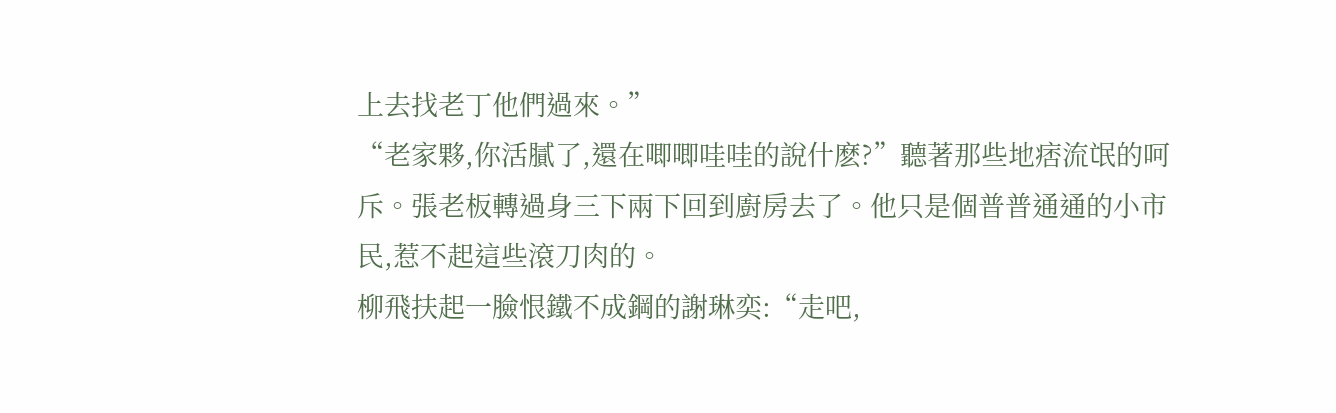上去找老丁他們過來。”
“老家夥,你活膩了,還在唧唧哇哇的說什麽?”聽著那些地痞流氓的呵斥。張老板轉過身三下兩下回到廚房去了。他只是個普普通通的小市民,惹不起這些滾刀肉的。
柳飛扶起一臉恨鐵不成鋼的謝琳奕:“走吧,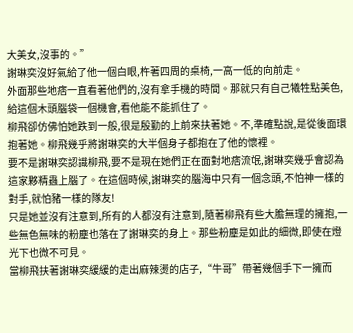大美女,沒事的。”
謝琳奕沒好氣給了他一個白眼,杵著四周的桌椅,一高一低的向前走。
外面那些地痞一直看著他們的,沒有拿手機的時間。那就只有自己犧牲點美色,給這個木頭腦袋一個機會,看他能不能抓住了。
柳飛卻仿佛怕她跌到一般,很是殷勤的上前來扶著她。不,準確點說,是從後面環抱著她。柳飛幾乎將謝琳奕的大半個身子都抱在了他的懷裡。
要不是謝琳奕認識柳飛,要不是現在她們正在面對地痞流氓,謝琳奕幾乎會認為這家夥精蟲上腦了。在這個時候,謝琳奕的腦海中只有一個念頭,不怕神一樣的對手,就怕豬一樣的隊友!
只是她並沒有注意到,所有的人都沒有注意到,隨著柳飛有些大膽無理的擁抱,一些無色無味的粉塵也落在了謝琳奕的身上。那些粉塵是如此的細微,即使在燈光下也微不可見。
當柳飛扶著謝琳奕緩緩的走出麻辣燙的店子,“牛哥”帶著幾個手下一擁而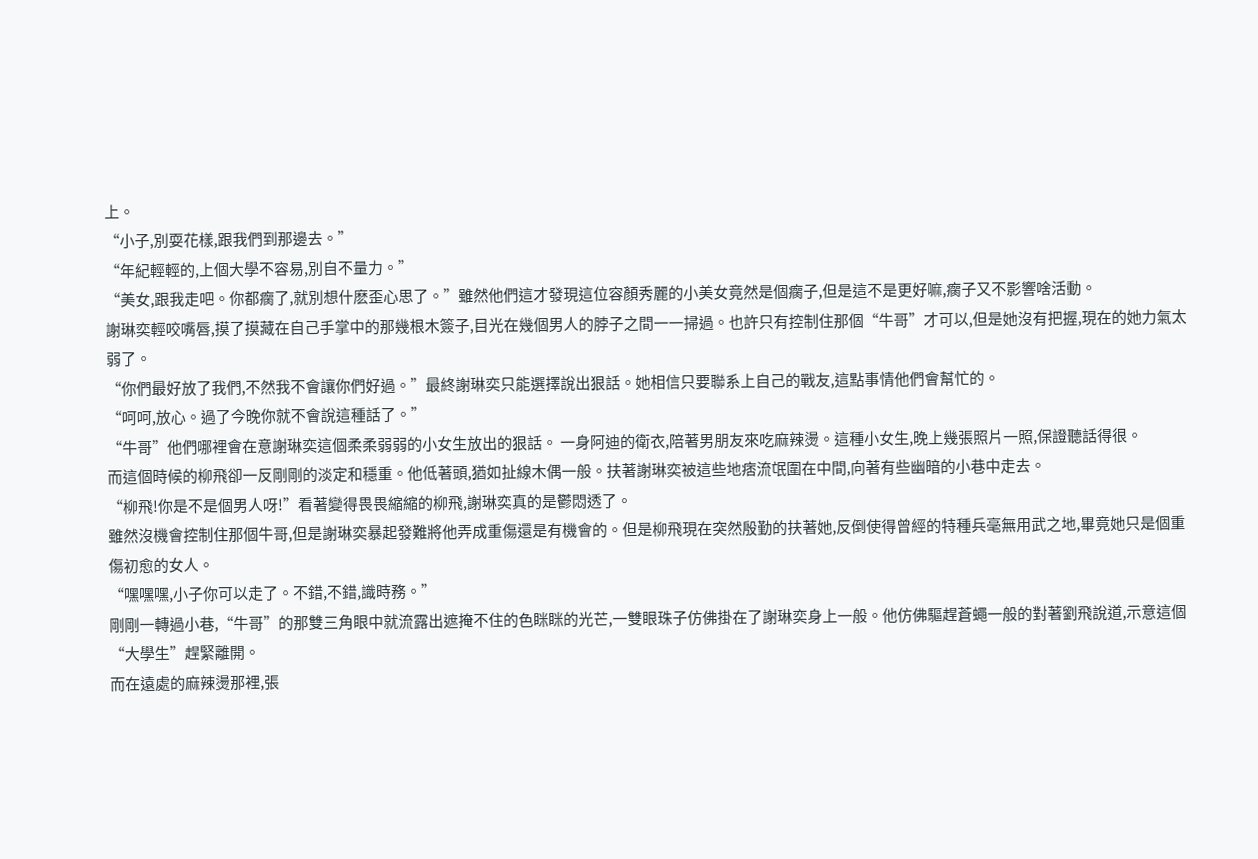上。
“小子,別耍花樣,跟我們到那邊去。”
“年紀輕輕的,上個大學不容易,別自不量力。”
“美女,跟我走吧。你都瘸了,就別想什麽歪心思了。”雖然他們這才發現這位容顏秀麗的小美女竟然是個瘸子,但是這不是更好嘛,瘸子又不影響啥活動。
謝琳奕輕咬嘴唇,摸了摸藏在自己手掌中的那幾根木簽子,目光在幾個男人的脖子之間一一掃過。也許只有控制住那個“牛哥”才可以,但是她沒有把握,現在的她力氣太弱了。
“你們最好放了我們,不然我不會讓你們好過。”最終謝琳奕只能選擇說出狠話。她相信只要聯系上自己的戰友,這點事情他們會幫忙的。
“呵呵,放心。過了今晚你就不會說這種話了。”
“牛哥”他們哪裡會在意謝琳奕這個柔柔弱弱的小女生放出的狠話。 一身阿迪的衛衣,陪著男朋友來吃麻辣燙。這種小女生,晚上幾張照片一照,保證聽話得很。
而這個時候的柳飛卻一反剛剛的淡定和穩重。他低著頭,猶如扯線木偶一般。扶著謝琳奕被這些地痞流氓圍在中間,向著有些幽暗的小巷中走去。
“柳飛!你是不是個男人呀!”看著變得畏畏縮縮的柳飛,謝琳奕真的是鬱悶透了。
雖然沒機會控制住那個牛哥,但是謝琳奕暴起發難將他弄成重傷還是有機會的。但是柳飛現在突然殷勤的扶著她,反倒使得曾經的特種兵毫無用武之地,畢竟她只是個重傷初愈的女人。
“嘿嘿嘿,小子你可以走了。不錯,不錯,識時務。”
剛剛一轉過小巷,“牛哥”的那雙三角眼中就流露出遮掩不住的色眯眯的光芒,一雙眼珠子仿佛掛在了謝琳奕身上一般。他仿佛驅趕蒼蠅一般的對著劉飛說道,示意這個“大學生”趕緊離開。
而在遠處的麻辣燙那裡,張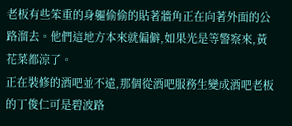老板有些笨重的身軀偷偷的貼著牆角正在向著外面的公路溜去。他們這地方本來就偏僻,如果光是等警察來,黃花菜都涼了。
正在裝修的酒吧並不遠,那個從酒吧服務生變成酒吧老板的丁俊仁可是碧波路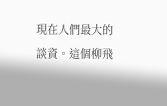現在人們最大的談資。這個柳飛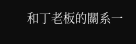和丁老板的關系一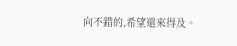向不錯的,希望還來得及。